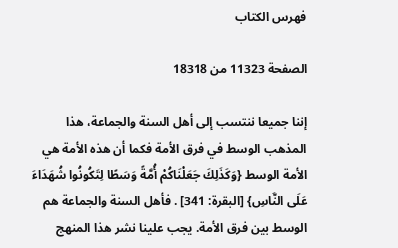فهرس الكتاب

الصفحة 11323 من 18318

إننا جميعا ننتسب إلى أهل السنة والجماعة، هذا المذهب الوسط في فرق الأمة فكما أن هذه الأمة هي الأمة الوسط {وَكَذَلِكَ جَعَلْنَاكُمْ أُمَّةً وَسَطًا لِتَكُونُوا شُهَدَاءَ عَلَى النَّاسِ} [البقرة: 341] . فأهل السنة والجماعة هم الوسط بين فرق الأمة. يجب علينا نشر هذا المنهج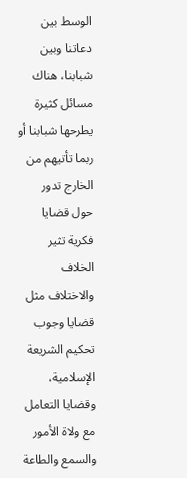الوسط بين دعاتنا وبين شبابنا، هناك مسائل كثيرة يطرحها شبابنا أو ربما تأتيهم من الخارج تدور حول قضايا فكرية تثير الخلاف والاختلاف مثل قضايا وجوب تحكيم الشريعة الإسلامية، وقضايا التعامل مع ولاة الأمور والسمع والطاعة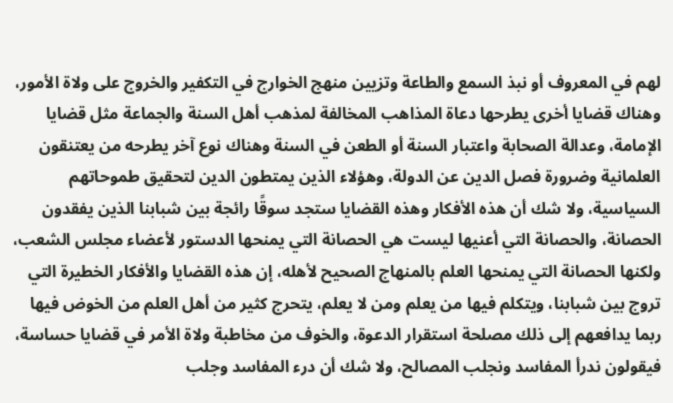لهم في المعروف أو نبذ السمع والطاعة وتزيين منهج الخوارج في التكفير والخروج على ولاة الأمور، وهناك قضايا أخرى يطرحها دعاة المذاهب المخالفة لمذهب أهل السنة والجماعة مثل قضايا الإمامة، وعدالة الصحابة واعتبار السنة أو الطعن في السنة وهناك نوع آخر يطرحه من يعتنقون العلمانية وضرورة فصل الدين عن الدولة، وهؤلاء الذين يمتطون الدين لتحقيق طموحاتهم السياسية، ولا شك أن هذه الأفكار وهذه القضايا ستجد سوقًا رائجة بين شبابنا الذين يفقدون الحصانة، والحصانة التي أعنيها ليست هي الحصانة التي يمنحها الدستور لأعضاء مجلس الشعب، ولكنها الحصانة التي يمنحها العلم بالمنهاج الصحيح لأهله، إن هذه القضايا والأفكار الخطيرة التي تروج بين شبابنا، ويتكلم فيها من يعلم ومن لا يعلم، يتحرج كثير من أهل العلم من الخوض فيها ربما يدافعهم إلى ذلك مصلحة استقرار الدعوة، والخوف من مخاطبة ولاة الأمر في قضايا حساسة، فيقولون ندرأ المفاسد ونجلب المصالح، ولا شك أن درء المفاسد وجلب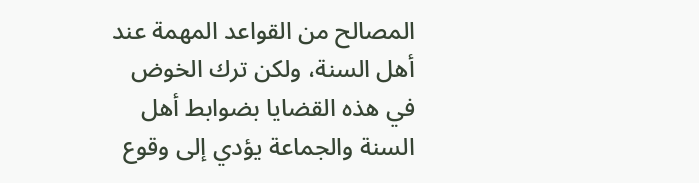المصالح من القواعد المهمة عند أهل السنة، ولكن ترك الخوض في هذه القضايا بضوابط أهل السنة والجماعة يؤدي إلى وقوع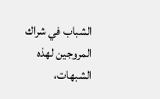الشباب في شراك المروجين لهذه الشبهات،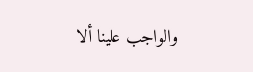والواجب علينا ألا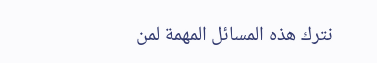نترك هذه المسائل المهمة لمن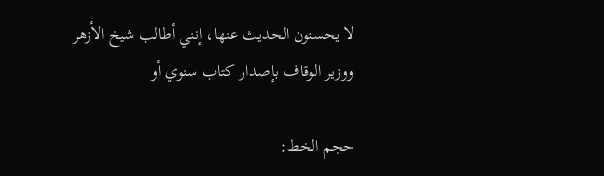لا يحسنون الحديث عنها، إنني أطالب شيخ الأزهر ووزير الوقاف بإصدار كتاب سنوي أو

حجم الخط: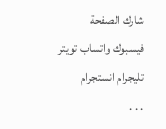شارك الصفحة
فيسبوك واتساب تويتر تليجرام انستجرام
. . .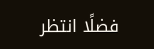فضلًا انتظر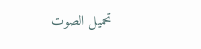تحميل الصوت